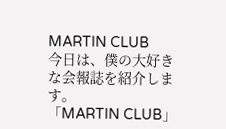MARTIN CLUB
今日は、僕の大好きな会報誌を紹介します。
「MARTIN CLUB」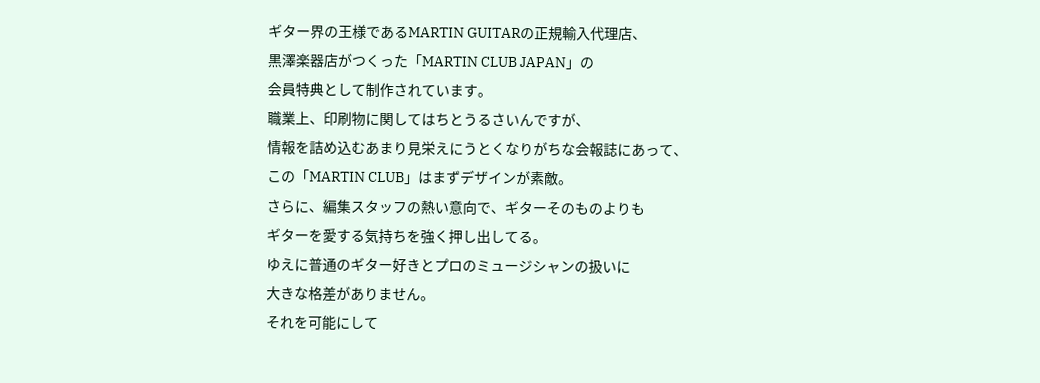ギター界の王様であるMARTIN GUITARの正規輸入代理店、
黒澤楽器店がつくった「MARTIN CLUB JAPAN」の
会員特典として制作されています。
職業上、印刷物に関してはちとうるさいんですが、
情報を詰め込むあまり見栄えにうとくなりがちな会報誌にあって、
この「MARTIN CLUB」はまずデザインが素敵。
さらに、編集スタッフの熱い意向で、ギターそのものよりも
ギターを愛する気持ちを強く押し出してる。
ゆえに普通のギター好きとプロのミュージシャンの扱いに
大きな格差がありません。
それを可能にして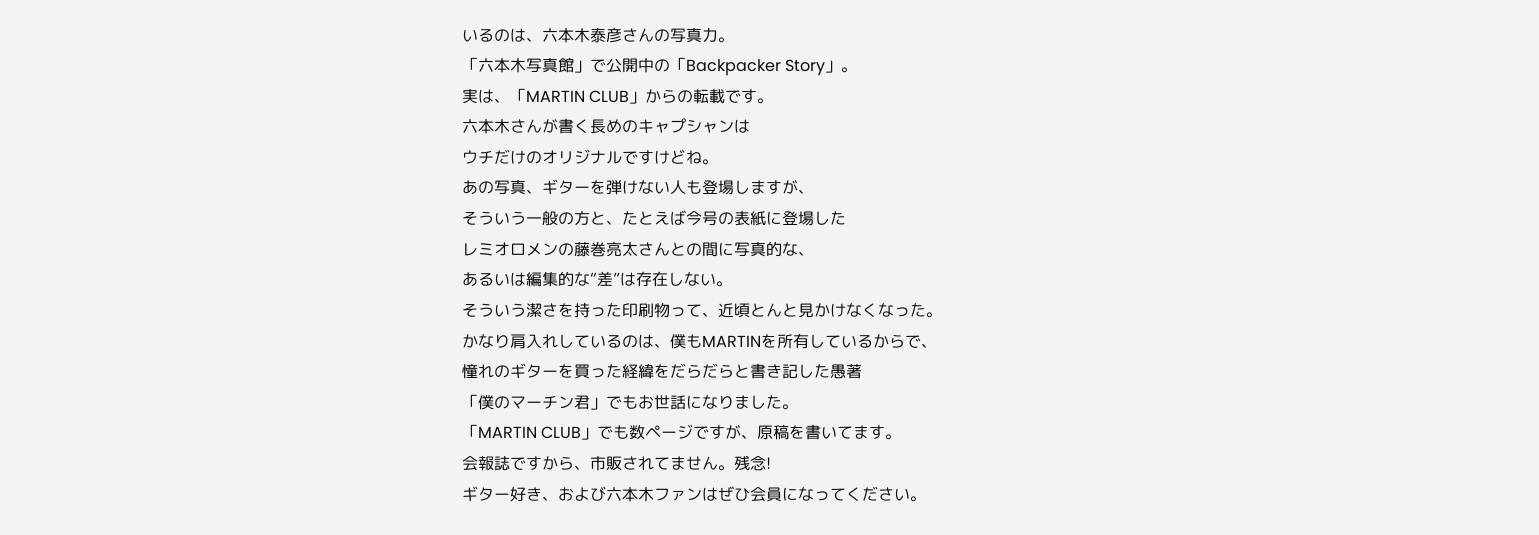いるのは、六本木泰彦さんの写真力。
「六本木写真館」で公開中の「Backpacker Story」。
実は、「MARTIN CLUB」からの転載です。
六本木さんが書く長めのキャプシャンは
ウチだけのオリジナルですけどね。
あの写真、ギターを弾けない人も登場しますが、
そういう一般の方と、たとえば今号の表紙に登場した
レミオロメンの藤巻亮太さんとの間に写真的な、
あるいは編集的な“差”は存在しない。
そういう潔さを持った印刷物って、近頃とんと見かけなくなった。
かなり肩入れしているのは、僕もMARTINを所有しているからで、
憧れのギターを買った経緯をだらだらと書き記した愚著
「僕のマーチン君」でもお世話になりました。
「MARTIN CLUB」でも数ページですが、原稿を書いてます。
会報誌ですから、市販されてません。残念!
ギター好き、および六本木ファンはぜひ会員になってください。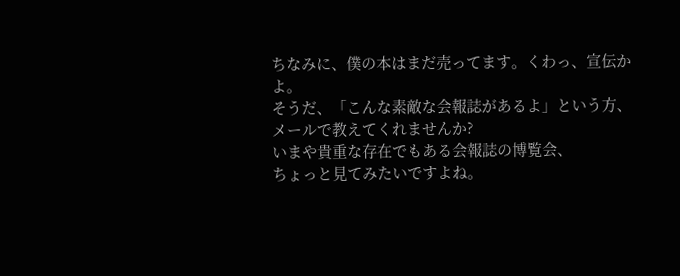ちなみに、僕の本はまだ売ってます。くわっ、宣伝かよ。
そうだ、「こんな素敵な会報誌があるよ」という方、
メールで教えてくれませんか?
いまや貴重な存在でもある会報誌の博覧会、
ちょっと見てみたいですよね。